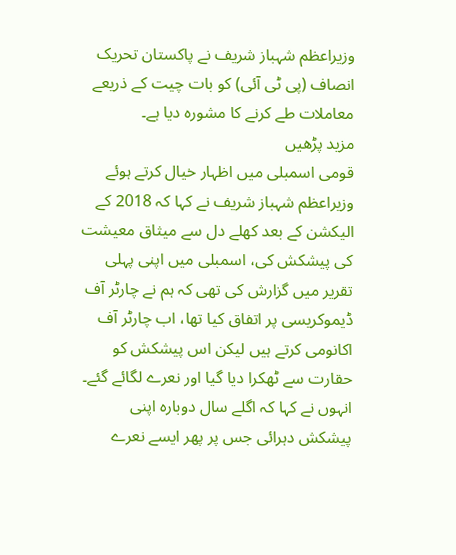وزیراعظم شہباز شریف نے پاکستان تحریک انصاف (پی ٹی آئی) کو بات چیت کے ذریعے معاملات طے کرنے کا مشورہ دیا ہے۔
مزید پڑھیں
قومی اسمبلی میں اظہار خیال کرتے ہوئے وزیراعظم شہباز شریف نے کہا کہ 2018 کے الیکشن کے بعد کھلے دل سے میثاق معیشت کی پیشکش کی، اسمبلی میں اپنی پہلی تقریر میں گزارش کی تھی کہ ہم نے چارٹر آف ڈیموکریسی پر اتفاق کیا تھا، اب چارٹر آف اکانومی کرتے ہیں لیکن اس پیشکش کو حقارت سے ٹھکرا دیا گیا اور نعرے لگائے گئے۔
انہوں نے کہا کہ اگلے سال دوبارہ اپنی پیشکش دہرائی جس پر پھر ایسے نعرے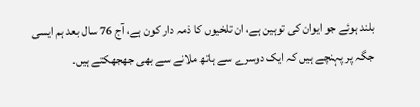بلند ہوئے جو ایوان کی توہین ہے، ان تلخیوں کا ذمہ دار کون ہے، آج 76 سال بعد ہم ایسی جگہ پر پہنچے ہیں کہ ایک دوسرے سے ہاتھ ملانے سے بھی جھجھکتے ہیں۔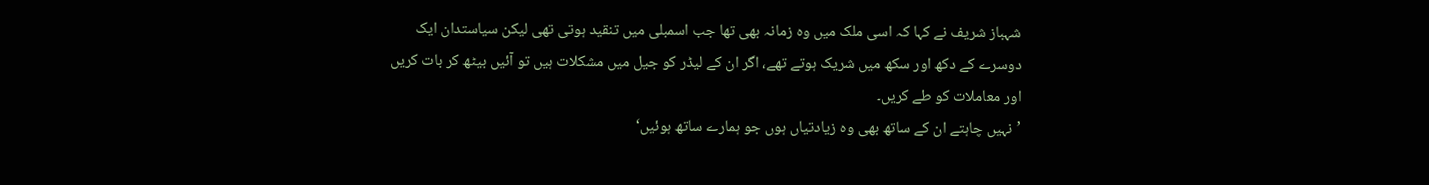شہباز شریف نے کہا کہ اسی ملک میں وہ زمانہ بھی تھا جب اسمبلی میں تنقید ہوتی تھی لیکن سیاستدان ایک دوسرے کے دکھ اور سکھ میں شریک ہوتے تھے، اگر ان کے لیڈر کو جیل میں مشکلات ہیں تو آئیں بیٹھ کر بات کریں اور معاملات کو طے کریں۔
’نہیں چاہتے ان کے ساتھ بھی وہ زیادتیاں ہوں جو ہمارے ساتھ ہوئیں‘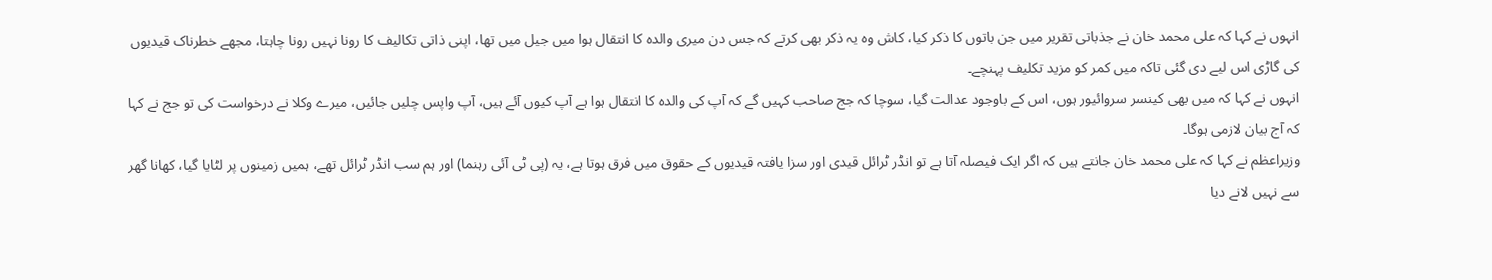انہوں نے کہا کہ علی محمد خان نے جذباتی تقریر میں جن باتوں کا ذکر کیا، کاش وہ یہ ذکر بھی کرتے کہ جس دن میری والدہ کا انتقال ہوا میں جیل میں تھا، اپنی ذاتی تکالیف کا رونا نہیں رونا چاہتا، مجھے خطرناک قیدیوں کی گاڑی اس لیے دی گئی تاکہ میں کمر کو مزید تکلیف پہنچے۔
انہوں نے کہا کہ میں بھی کینسر سروائیور ہوں، اس کے باوجود عدالت گیا، سوچا کہ جج صاحب کہیں گے کہ آپ کی والدہ کا انتقال ہوا ہے آپ کیوں آئے ہیں، آپ واپس چلیں جائیں، میرے وکلا نے درخواست کی تو جج نے کہا کہ آج بیان لازمی ہوگا۔
وزیراعظم نے کہا کہ علی محمد خان جانتے ہیں کہ اگر ایک فیصلہ آتا ہے تو انڈر ٹرائل قیدی اور سزا یافتہ قیدیوں کے حقوق میں فرق ہوتا ہے، یہ (پی ٹی آئی رہنما) اور ہم سب انڈر ٹرائل تھے، ہمیں زمینوں پر لٹایا گیا، کھانا گھر سے نہیں لانے دیا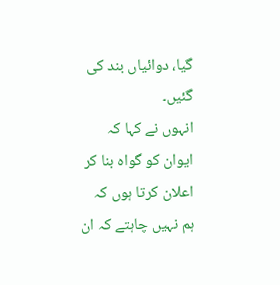گیا، دوائیاں بند کی گئیں۔
انہوں نے کہا کہ ایوان کو گواہ بنا کر اعلان کرتا ہوں کہ ہم نہیں چاہتے کہ ان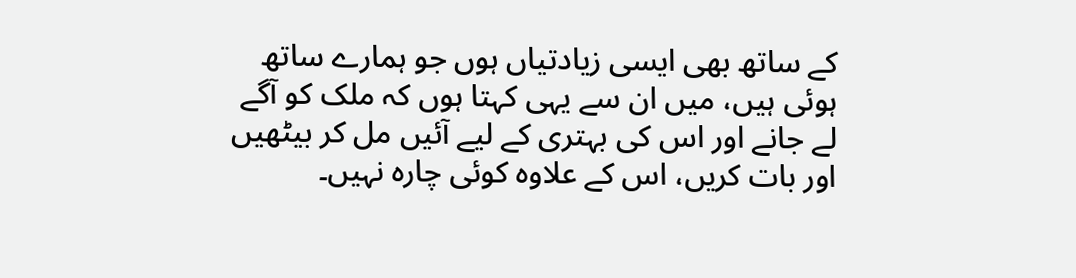کے ساتھ بھی ایسی زیادتیاں ہوں جو ہمارے ساتھ ہوئی ہیں، میں ان سے یہی کہتا ہوں کہ ملک کو آگے لے جانے اور اس کی بہتری کے لیے آئیں مل کر بیٹھیں اور بات کریں، اس کے علاوہ کوئی چارہ نہیں۔